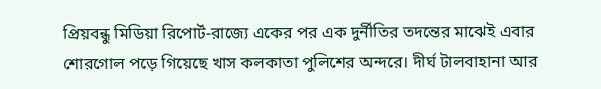প্রিয়বন্ধু মিডিয়া রিপোর্ট-রাজ্যে একের পর এক দুর্নীতির তদন্তের মাঝেই এবার শোরগোল পড়ে গিয়েছে খাস কলকাতা পুলিশের অন্দরে। দীর্ঘ টালবাহানা আর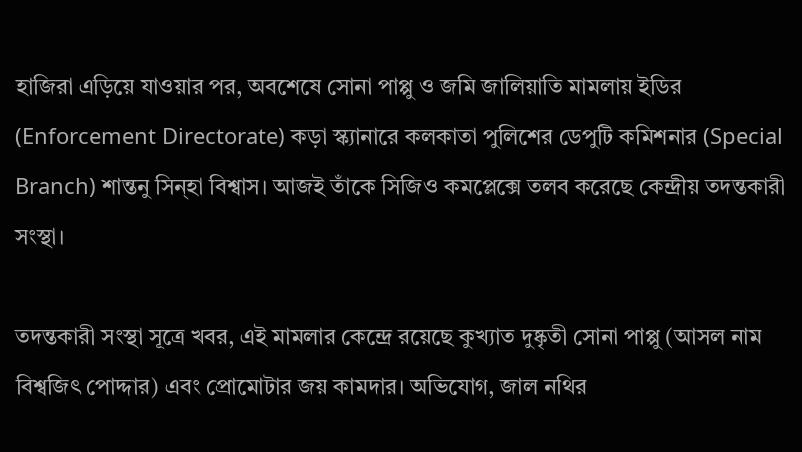হাজিরা এড়িয়ে যাওয়ার পর, অবশেষে সোনা পাপ্পু ও জমি জালিয়াতি মামলায় ইডির (Enforcement Directorate) কড়া স্ক্যানারে কলকাতা পুলিশের ডেপুটি কমিশনার (Special Branch) শান্তনু সিন্হা বিশ্বাস। আজই তাঁকে সিজিও কমপ্লেক্সে তলব করেছে কেন্দ্রীয় তদন্তকারী সংস্থা।

তদন্তকারী সংস্থা সূত্রে খবর, এই মামলার কেন্দ্রে রয়েছে কুখ্যাত দুষ্কৃতী সোনা পাপ্পু (আসল নাম বিশ্বজিৎ পোদ্দার) এবং প্রোমোটার জয় কামদার। অভিযোগ, জাল নথির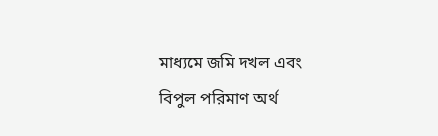মাধ্যমে জমি দখল এবং বিপুল পরিমাণ অর্থ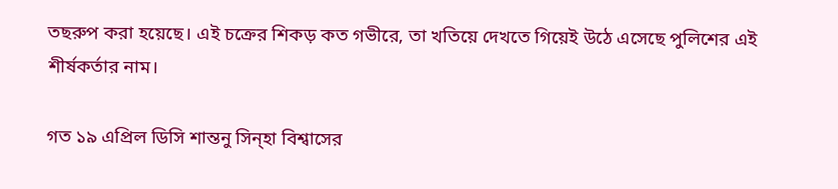তছরুপ করা হয়েছে। এই চক্রের শিকড় কত গভীরে, তা খতিয়ে দেখতে গিয়েই উঠে এসেছে পুলিশের এই শীর্ষকর্তার নাম।

গত ১৯ এপ্রিল ডিসি শান্তনু সিন্হা বিশ্বাসের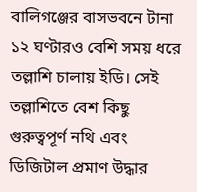বালিগঞ্জের বাসভবনে টানা ১২ ঘণ্টারও বেশি সময় ধরে তল্লাশি চালায় ইডি। সেই তল্লাশিতে বেশ কিছু গুরুত্বপূর্ণ নথি এবং ডিজিটাল প্রমাণ উদ্ধার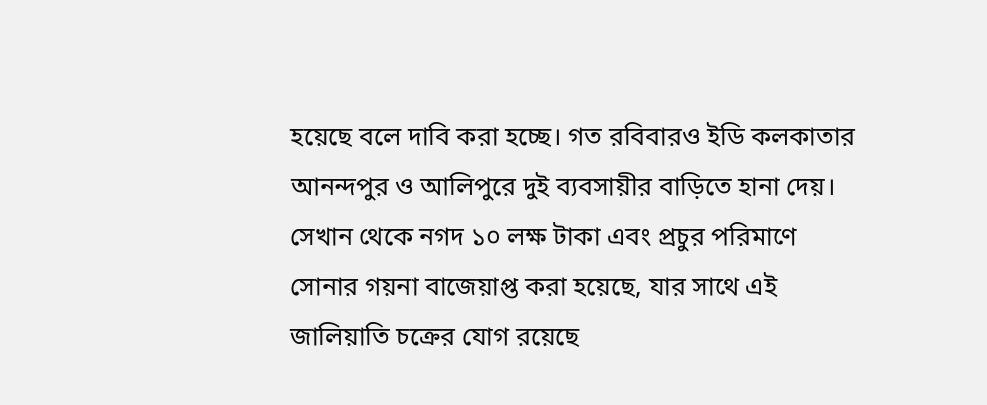হয়েছে বলে দাবি করা হচ্ছে। গত রবিবারও ইডি কলকাতার আনন্দপুর ও আলিপুরে দুই ব্যবসায়ীর বাড়িতে হানা দেয়। সেখান থেকে নগদ ১০ লক্ষ টাকা এবং প্রচুর পরিমাণে সোনার গয়না বাজেয়াপ্ত করা হয়েছে, যার সাথে এই জালিয়াতি চক্রের যোগ রয়েছে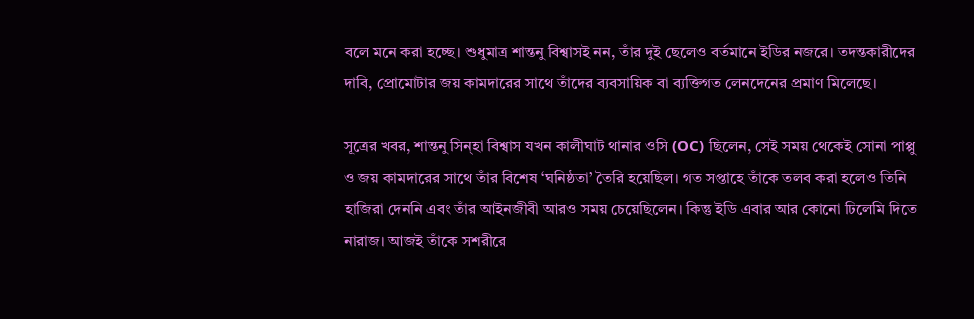বলে মনে করা হচ্ছে। শুধুমাত্র শান্তনু বিশ্বাসই নন, তাঁর দুই ছেলেও বর্তমানে ইডির নজরে। তদন্তকারীদের দাবি, প্রোমোটার জয় কামদারের সাথে তাঁদের ব্যবসায়িক বা ব্যক্তিগত লেনদেনের প্রমাণ মিলেছে।

সূত্রের খবর, শান্তনু সিন্হা বিশ্বাস যখন কালীঘাট থানার ওসি (OC) ছিলেন, সেই সময় থেকেই সোনা পাপ্পু ও জয় কামদারের সাথে তাঁর বিশেষ ‘ঘনিষ্ঠতা’ তৈরি হয়েছিল। গত সপ্তাহে তাঁকে তলব করা হলেও তিনি হাজিরা দেননি এবং তাঁর আইনজীবী আরও সময় চেয়েছিলেন। কিন্তু ইডি এবার আর কোনো ঢিলেমি দিতে নারাজ। আজই তাঁকে সশরীরে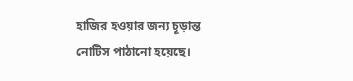হাজির হওয়ার জন্য চূড়ান্ত নোটিস পাঠানো হয়েছে।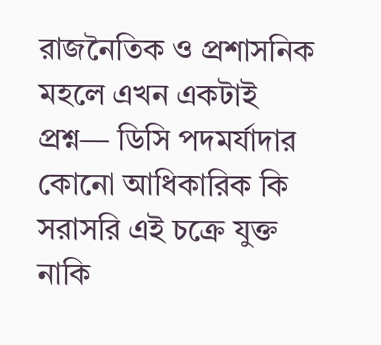রাজনৈতিক ও প্রশাসনিক মহলে এখন একটাই প্রশ্ন— ডিসি পদমর্যাদার কোনো আধিকারিক কি সরাসরি এই চক্রে যুক্ত নাকি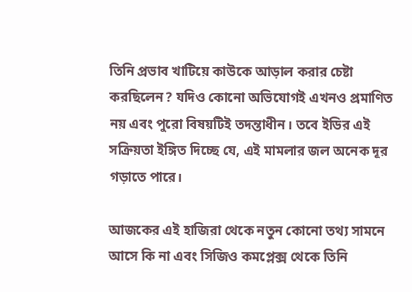তিনি প্রভাব খাটিয়ে কাউকে আড়াল করার চেষ্টা করছিলেন? যদিও কোনো অভিযোগই এখনও প্রমাণিত নয় এবং পুরো বিষয়টিই তদন্তাধীন। তবে ইডির এই সক্রিয়তা ইঙ্গিত দিচ্ছে যে, এই মামলার জল অনেক দূর গড়াতে পারে।

আজকের এই হাজিরা থেকে নতুন কোনো তথ্য সামনে আসে কি না এবং সিজিও কমপ্লেক্স থেকে তিনি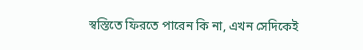স্বস্তিতে ফিরতে পারেন কি না, এখন সেদিকেই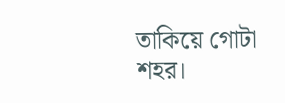তাকিয়ে গোটা শহর।